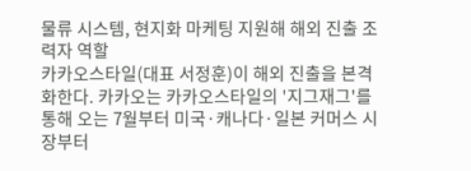물류 시스템, 현지화 마케팅 지원해 해외 진출 조력자 역할
카카오스타일(대표 서정훈)이 해외 진출을 본격화한다. 카카오는 카카오스타일의 '지그재그'를 통해 오는 7월부터 미국·캐나다·일본 커머스 시장부터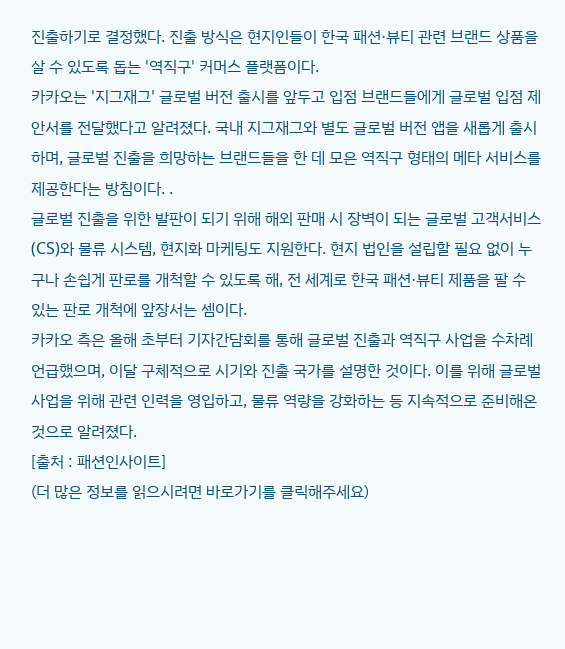진출하기로 결정했다. 진출 방식은 현지인들이 한국 패션·뷰티 관련 브랜드 상품을 살 수 있도록 돕는 '역직구' 커머스 플랫폼이다.
카카오는 '지그재그' 글로벌 버전 출시를 앞두고 입점 브랜드들에게 글로벌 입점 제안서를 전달했다고 알려졌다. 국내 지그재그와 별도 글로벌 버전 앱을 새롭게 출시하며, 글로벌 진출을 희망하는 브랜드들을 한 데 모은 역직구 형태의 메타 서비스를 제공한다는 방침이다. .
글로벌 진출을 위한 발판이 되기 위해 해외 판매 시 장벽이 되는 글로벌 고객서비스(CS)와 물류 시스템, 현지화 마케팅도 지원한다. 현지 법인을 설립할 필요 없이 누구나 손쉽게 판로를 개척할 수 있도록 해, 전 세계로 한국 패션·뷰티 제품을 팔 수 있는 판로 개척에 앞장서는 셈이다.
카카오 측은 올해 초부터 기자간담회를 통해 글로벌 진출과 역직구 사업을 수차례 언급했으며, 이달 구체적으로 시기와 진출 국가를 설명한 것이다. 이를 위해 글로벌 사업을 위해 관련 인력을 영입하고, 물류 역량을 강화하는 등 지속적으로 준비해온 것으로 알려졌다.
[출처 : 패션인사이트]
(더 많은 정보를 읽으시려면 바로가기를 클릭해주세요)